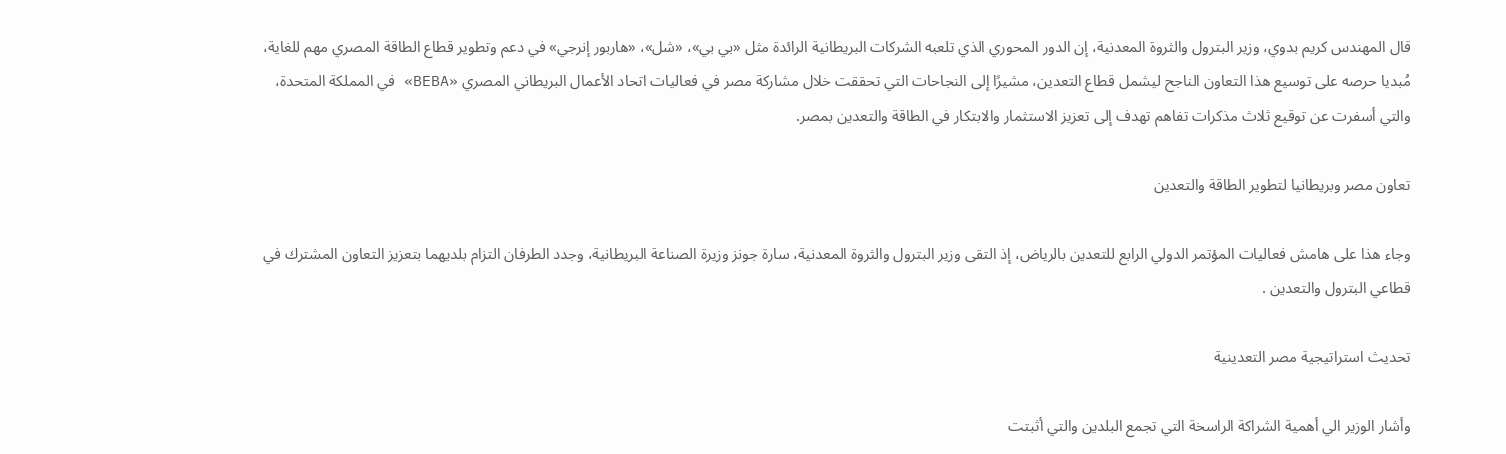قال المهندس كريم بدوي، وزير البترول والثروة المعدنية، إن الدور المحوري الذي تلعبه الشركات البريطانية الرائدة مثل «بي بي»، «شل»، «هاربور إنرجي» في دعم وتطوير قطاع الطاقة المصري مهم للغاية، مُبديا حرصه على توسيع هذا التعاون الناجح ليشمل قطاع التعدين، مشيرًا إلى النجاحات التي تحققت خلال مشاركة مصر في فعاليات اتحاد الأعمال البريطاني المصري «BEBA» في المملكة المتحدة، والتي أسفرت عن توقيع ثلاث مذكرات تفاهم تهدف إلى تعزيز الاستثمار والابتكار في الطاقة والتعدين بمصر.

تعاون مصر وبريطانيا لتطوير الطاقة والتعدين

وجاء هذا على هامش فعاليات المؤتمر الدولي الرابع للتعدين بالرياض، إذ التقى وزير البترول والثروة المعدنية، سارة جونز وزيرة الصناعة البريطانية، وجدد الطرفان التزام بلديهما بتعزيز التعاون المشترك في قطاعي البترول والتعدين .

تحديث استراتيجية مصر التعدينية

وأشار الوزير الي أهمية الشراكة الراسخة التي تجمع البلدين والتي أثبتت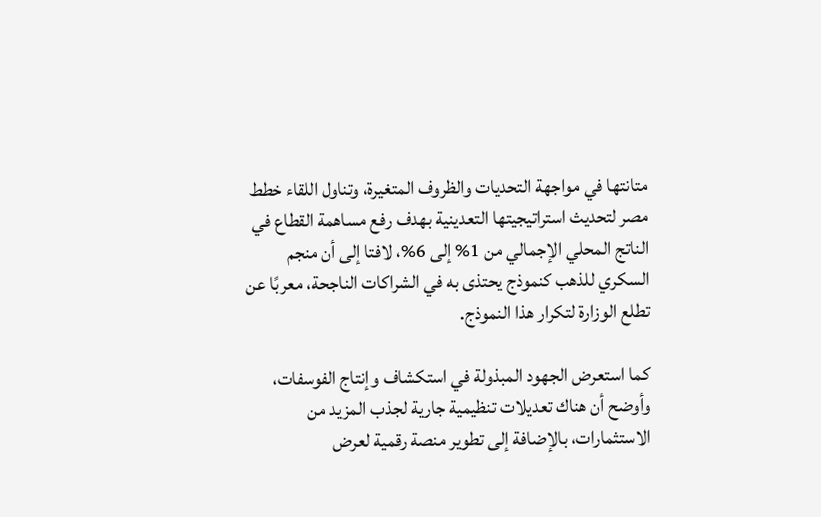متانتها في مواجهة التحديات والظروف المتغيرة، وتناول اللقاء خطط مصر لتحديث استراتيجيتها التعدينية بهدف رفع مساهمة القطاع في الناتج المحلي الإجمالي من 1% إلى 6%، لافتا إلى أن منجم السكري للذهب كنموذج يحتذى به في الشراكات الناجحة، معربًا عن تطلع الوزارة لتكرار هذا النموذج.

كما استعرض الجهود المبذولة في استكشاف وإنتاج الفوسفات، وأوضح أن هناك تعديلات تنظيمية جارية لجذب المزيد من الاستثمارات، بالإضافة إلى تطوير منصة رقمية لعرض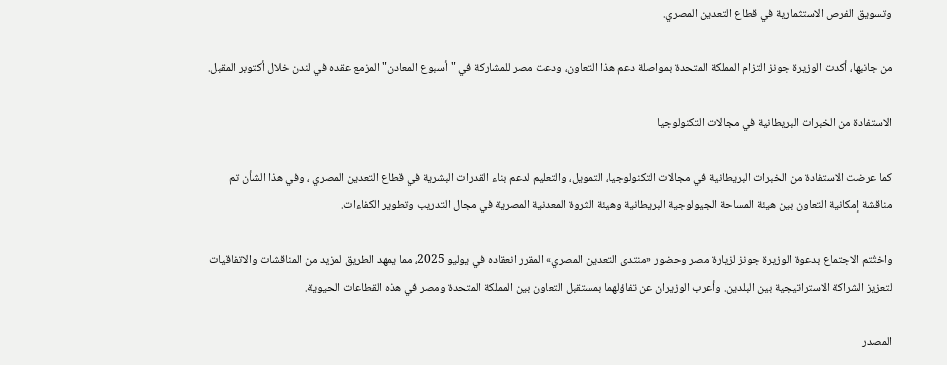وتسويق الفرص الاستثمارية في قطاع التعدين المصري.

من جانبها، أكدت الوزيرة جونز التزام المملكة المتحدة بمواصلة دعم هذا التعاون، ودعت مصر للمشاركة في "أسبوع المعادن" المزمع عقده في لندن خلال أكتوبر المقبل.

الاستفادة من الخبرات البريطانية في مجالات التكنولوجيا

كما عرضت الاستفادة من الخبرات البريطانية في مجالات التكنولوجيا، التمويل، والتعليم لدعم بناء القدرات البشرية في قطاع التعدين المصري ، وفي هذا الشأن تم مناقشة إمكانية التعاون بين هيئة المساحة الجيولوجية البريطانية وهيئة الثروة المعدنية المصرية في مجال التدريب وتطوير الكفاءات.

واختُتم الاجتماع بدعوة الوزيرة جونز لزيارة مصر وحضور «منتدى التعدين المصري» المقرر انعقاده في يوليو 2025، مما يمهد الطريق لمزيد من المناقشات والاتفاقيات لتعزيز الشراكة الاستراتيجية بين البلدين. وأعرب الوزيران عن تفاؤلهما بمستقبل التعاون بين المملكة المتحدة ومصر في هذه القطاعات الحيوية.

المصدر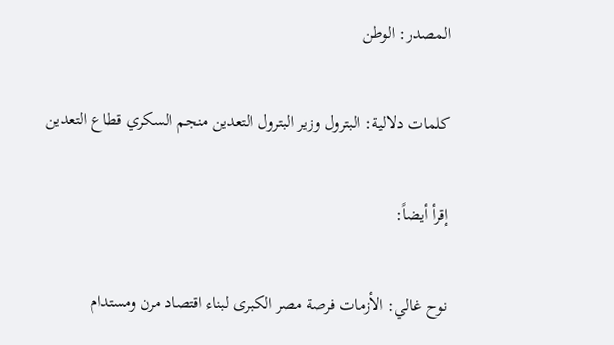المصدر: الوطن

كلمات دلالية: البترول وزير البترول التعدين منجم السكري قطاع التعدين

إقرأ أيضاً:

نوح غالي: الأزمات فرصة مصر الكبرى لبناء اقتصاد مرن ومستدام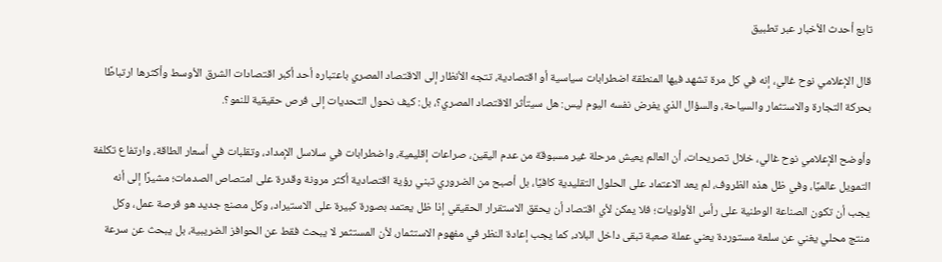تابع أحدث الأخبار عبر تطبيق

قال الإعلامي نوح غالي، إنه في كل مرة تشهد فيها المنطقة اضطرابات سياسية أو اقتصادية، تتجه الأنظار إلى الاقتصاد المصري باعتباره أحد أكبر اقتصادات الشرق الأوسط وأكثرها ارتباطًا بحركة التجارة والاستثمار والسياحة، والسؤال الذي يفرض نفسه اليوم ليس: هل سيتأثر الاقتصاد المصري؟، بل: كيف نحول التحديات إلى فرص حقيقية للنمو؟.

وأوضح الإعلامي نوح غالي، خلال تصريحات، أن العالم يعيش مرحلة غير مسبوقة من عدم اليقين، صراعات إقليمية، واضطرابات في سلاسل الإمداد، وتقلبات في أسعار الطاقة، وارتفاع تكلفة التمويل عالميًا، وفي ظل هذه الظروف، لم يعد الاعتماد على الحلول التقليدية كافيًا، بل أصبح من الضروري تبني رؤية اقتصادية أكثر مرونة وقدرة على امتصاص الصدمات؛ مشيرًا إلى أنه يجب أن تكون الصناعة الوطنية على رأس الأولويات؛ فلا يمكن لأي اقتصاد أن يحقق الاستقرار الحقيقي إذا ظل يعتمد بصورة كبيرة على الاستيراد، وكل مصنع جديد هو فرصة عمل، وكل منتج محلي يغني عن سلعة مستوردة يعني عملة صعبة تبقى داخل البلاد، كما يجب إعادة النظر في مفهوم الاستثمار، لأن المستثمر لا يبحث فقط عن الحوافز الضريبية، بل يبحث عن سرعة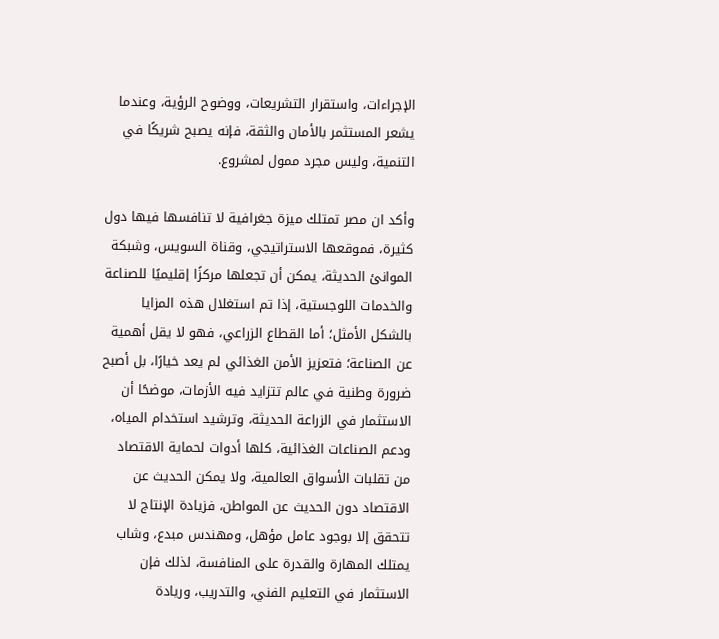الإجراءات، واستقرار التشريعات، ووضوح الرؤية، وعندما يشعر المستثمر بالأمان والثقة، فإنه يصبح شريكًا في التنمية، وليس مجرد ممول لمشروع.

وأكد ان مصر تمتلك ميزة جغرافية لا تنافسها فيها دول كثيرة، فموقعها الاستراتيجي، وقناة السويس، وشبكة الموانئ الحديثة، يمكن أن تجعلها مركزًا إقليميًا للصناعة والخدمات اللوجستية، إذا تم استغلال هذه المزايا بالشكل الأمثل؛ أما القطاع الزراعي، فهو لا يقل أهمية عن الصناعة؛ فتعزيز الأمن الغذائي لم يعد خيارًا، بل أصبح ضرورة وطنية في عالم تتزايد فيه الأزمات، موضحًا أن الاستثمار في الزراعة الحديثة، وترشيد استخدام المياه، ودعم الصناعات الغذائية، كلها أدوات لحماية الاقتصاد من تقلبات الأسواق العالمية، ولا يمكن الحديث عن الاقتصاد دون الحديث عن المواطن، فزيادة الإنتاج لا تتحقق إلا بوجود عامل مؤهل، ومهندس مبدع، وشاب يمتلك المهارة والقدرة على المنافسة، لذلك فإن الاستثمار في التعليم الفني، والتدريب، وريادة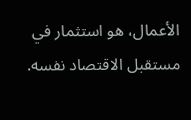الأعمال، هو استثمار في مستقبل الاقتصاد نفسه.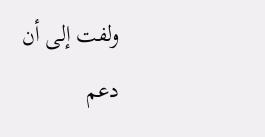ولفت إلى أن دعم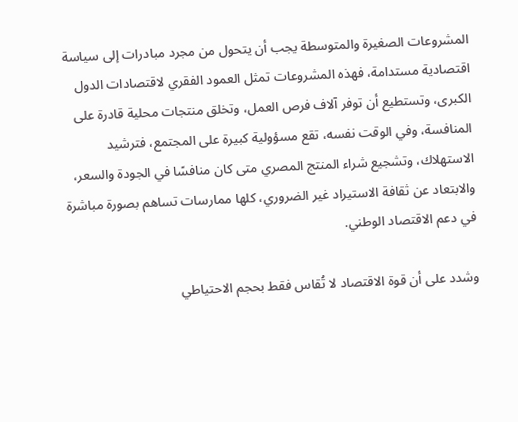المشروعات الصغيرة والمتوسطة يجب أن يتحول من مجرد مبادرات إلى سياسة اقتصادية مستدامة، فهذه المشروعات تمثل العمود الفقري لاقتصادات الدول الكبرى، وتستطيع أن توفر آلاف فرص العمل، وتخلق منتجات محلية قادرة على المنافسة، وفي الوقت نفسه، تقع مسؤولية كبيرة على المجتمع، فترشيد الاستهلاك، وتشجيع شراء المنتج المصري متى كان منافسًا في الجودة والسعر، والابتعاد عن ثقافة الاستيراد غير الضروري، كلها ممارسات تساهم بصورة مباشرة في دعم الاقتصاد الوطني.

وشدد على أن قوة الاقتصاد لا تُقاس فقط بحجم الاحتياطي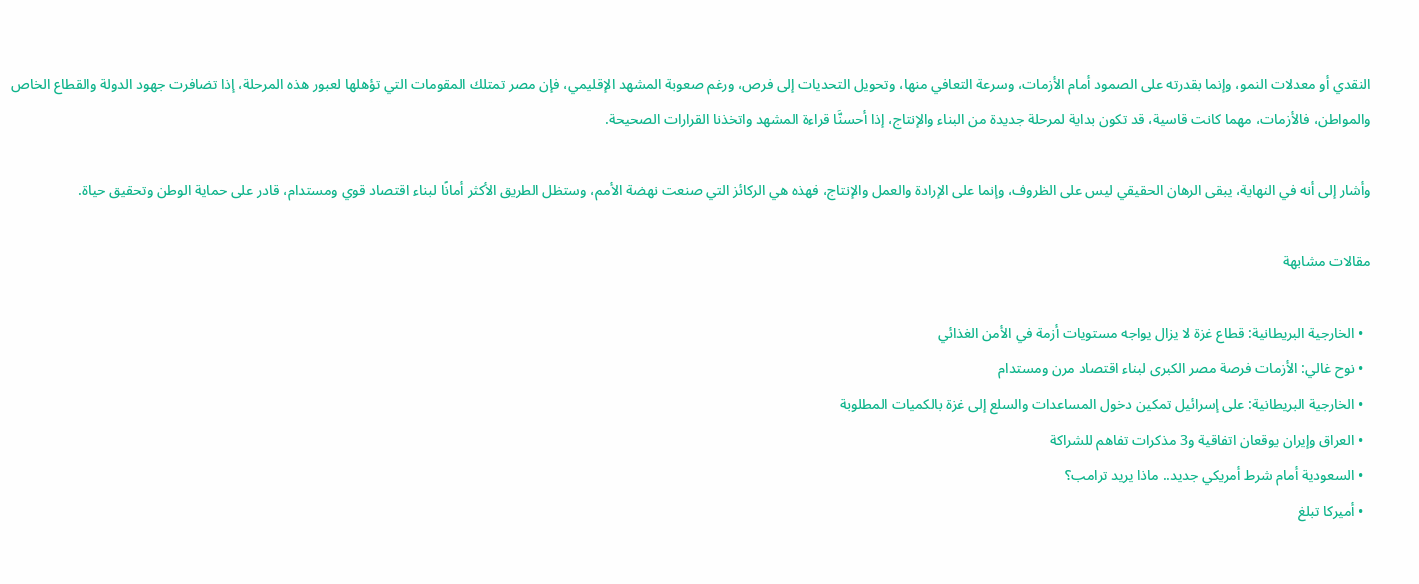النقدي أو معدلات النمو، وإنما بقدرته على الصمود أمام الأزمات، وسرعة التعافي منها، وتحويل التحديات إلى فرص، ورغم صعوبة المشهد الإقليمي، فإن مصر تمتلك المقومات التي تؤهلها لعبور هذه المرحلة، إذا تضافرت جهود الدولة والقطاع الخاص والمواطن، فالأزمات، مهما كانت قاسية، قد تكون بداية لمرحلة جديدة من البناء والإنتاج، إذا أحسنَّا قراءة المشهد واتخذنا القرارات الصحيحة.

وأشار إلى أنه في النهاية، يبقى الرهان الحقيقي ليس على الظروف، وإنما على الإرادة والعمل والإنتاج، فهذه هي الركائز التي صنعت نهضة الأمم، وستظل الطريق الأكثر أمانًا لبناء اقتصاد قوي ومستدام، قادر على حماية الوطن وتحقيق حياة.

مقالات مشابهة

  • الخارجية البريطانية: قطاع غزة لا يزال يواجه مستويات أزمة في الأمن الغذائي
  • نوح غالي: الأزمات فرصة مصر الكبرى لبناء اقتصاد مرن ومستدام
  • الخارجية البريطانية: على إسرائيل تمكين دخول المساعدات والسلع إلى غزة بالكميات المطلوبة
  • العراق وإيران يوقعان اتفاقية و3 مذكرات تفاهم للشراكة
  • السعودية أمام شرط أمريكي جديد.. ماذا يريد ترامب؟
  • أميركا تبلغ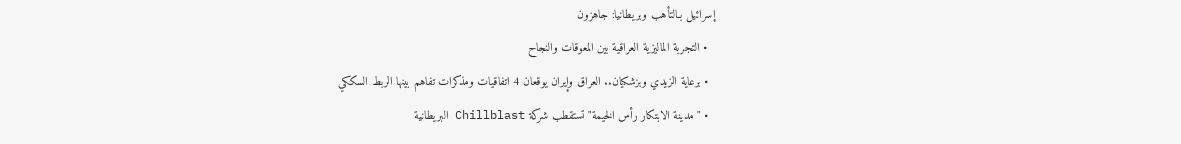إسرائيل بـالتأهب وبريطانيا: جاهزون
  • التجربة الماليزية العراقية بين المعوقات والنجاح
  • برعاية الزيدي وبزشكيان.. العراق وإيران يوقعان 4 اتفاقيات ومذكرات تفاهم بينها الربط السككي
  • "مدينة الابتكار رأس الخيمة" تستقطب شركة Chillblast البريطانية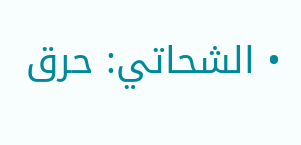• الشحاتي: حرق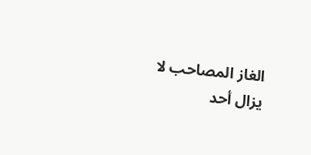الغاز المصاحب لا يزال أحد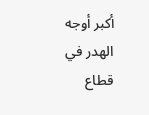أكبر أوجه الهدر في قطاع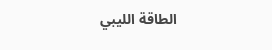الطاقة الليبي